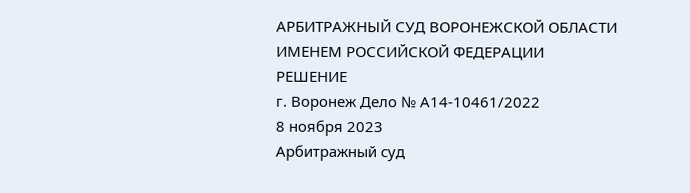АРБИТРАЖНЫЙ СУД ВОРОНЕЖСКОЙ ОБЛАСТИ
ИМЕНЕМ РОССИЙСКОЙ ФЕДЕРАЦИИ
РЕШЕНИЕ
г. Воронеж Дело № А14-10461/2022
8 ноября 2023
Арбитражный суд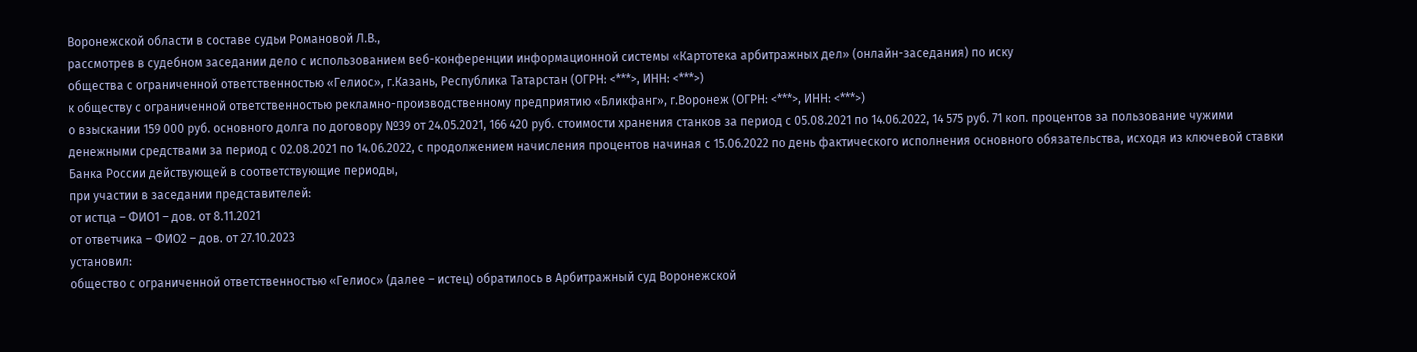Воронежской области в составе судьи Романовой Л.В.,
рассмотрев в судебном заседании дело с использованием веб-конференции информационной системы «Картотека арбитражных дел» (онлайн-заседания) по иску
общества с ограниченной ответственностью «Гелиос», г.Казань, Республика Татарстан (ОГРН: <***>, ИНН: <***>)
к обществу с ограниченной ответственностью рекламно-производственному предприятию «Бликфанг», г.Воронеж (ОГРН: <***>, ИНН: <***>)
о взыскании 159 000 руб. основного долга по договору №39 от 24.05.2021, 166 420 руб. стоимости хранения станков за период с 05.08.2021 по 14.06.2022, 14 575 руб. 71 коп. процентов за пользование чужими денежными средствами за период с 02.08.2021 по 14.06.2022, с продолжением начисления процентов начиная с 15.06.2022 по день фактического исполнения основного обязательства, исходя из ключевой ставки Банка России действующей в соответствующие периоды,
при участии в заседании представителей:
от истца – ФИО1 – дов. от 8.11.2021
от ответчика – ФИО2 – дов. от 27.10.2023
установил:
общество с ограниченной ответственностью «Гелиос» (далее – истец) обратилось в Арбитражный суд Воронежской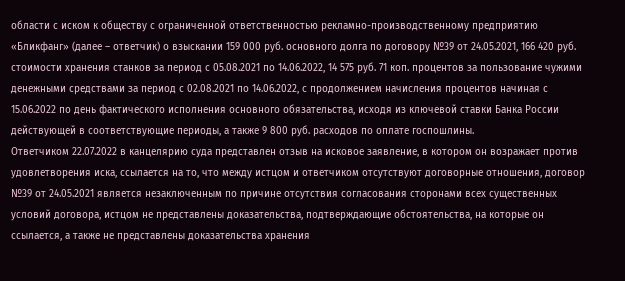области с иском к обществу с ограниченной ответственностью рекламно-производственному предприятию «Бликфанг» (далее – ответчик) о взыскании 159 000 руб. основного долга по договору №39 от 24.05.2021, 166 420 руб. стоимости хранения станков за период с 05.08.2021 по 14.06.2022, 14 575 руб. 71 коп. процентов за пользование чужими денежными средствами за период с 02.08.2021 по 14.06.2022, с продолжением начисления процентов начиная с 15.06.2022 по день фактического исполнения основного обязательства, исходя из ключевой ставки Банка России действующей в соответствующие периоды, а также 9 800 руб. расходов по оплате госпошлины.
Ответчиком 22.07.2022 в канцелярию суда представлен отзыв на исковое заявление, в котором он возражает против удовлетворения иска, ссылается на то, что между истцом и ответчиком отсутствуют договорные отношения, договор №39 от 24.05.2021 является незаключенным по причине отсутствия согласования сторонами всех существенных условий договора, истцом не представлены доказательства, подтверждающие обстоятельства, на которые он ссылается, а также не представлены доказательства хранения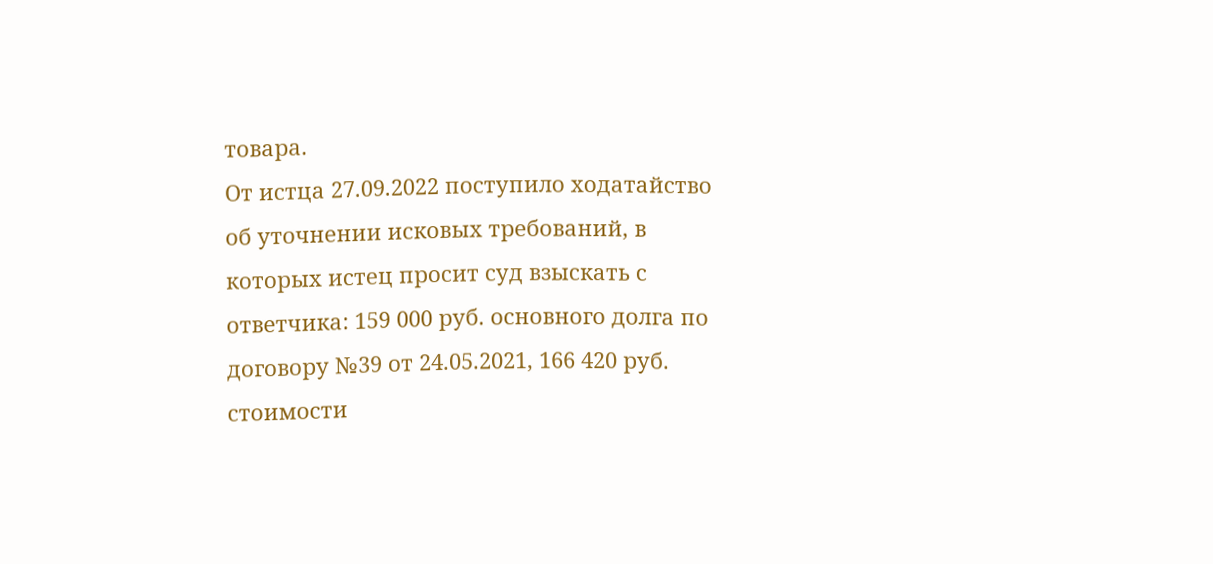товара.
От истца 27.09.2022 поступило ходатайство об уточнении исковых требований, в которых истец просит суд взыскать с ответчика: 159 000 руб. основного долга по договору №39 от 24.05.2021, 166 420 руб. стоимости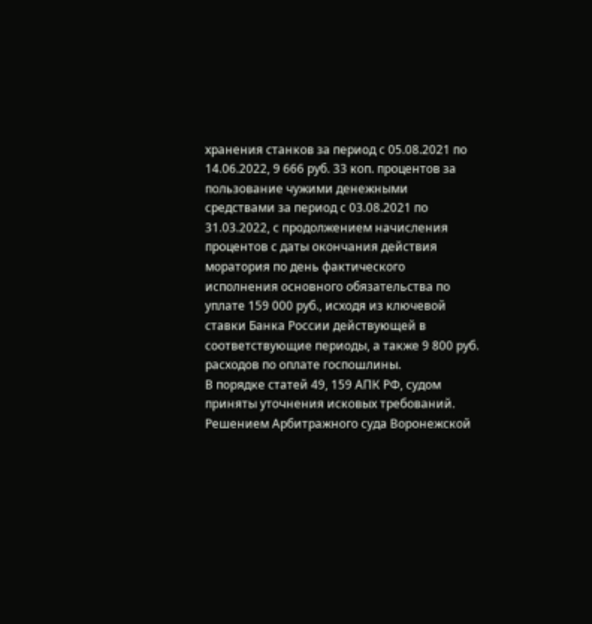хранения станков за период с 05.08.2021 по 14.06.2022, 9 666 руб. 33 коп. процентов за пользование чужими денежными средствами за период с 03.08.2021 по 31.03.2022, с продолжением начисления процентов с даты окончания действия моратория по день фактического исполнения основного обязательства по уплате 159 000 руб., исходя из ключевой ставки Банка России действующей в соответствующие периоды, а также 9 800 руб. расходов по оплате госпошлины.
В порядке статей 49, 159 АПК РФ, судом приняты уточнения исковых требований.
Решением Арбитражного суда Воронежской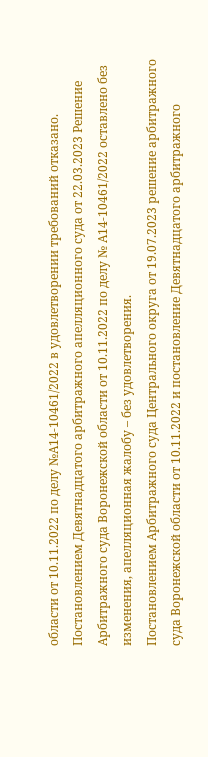области от 10.11.2022 по делу №А14-10461/2022 в удовлетворении требований отказано.
Постановлением Девятнадцатого арбитражного апелляционного суда от 22.03.2023 Решение Арбитражного суда Воронежской области от 10.11.2022 по делу № А14-10461/2022 оставлено без изменения, апелляционная жалобу – без удовлетворения.
Постановлением Арбитражного суда Центрального округа от 19.07.2023 решение арбитражного суда Воронежской области от 10.11.2022 и постановление Девятнадцатого арбитражного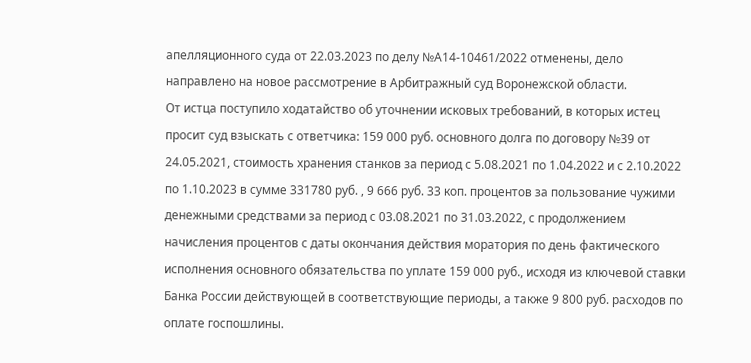апелляционного суда от 22.03.2023 по делу №А14-10461/2022 отменены, дело направлено на новое рассмотрение в Арбитражный суд Воронежской области.
От истца поступило ходатайство об уточнении исковых требований, в которых истец просит суд взыскать с ответчика: 159 000 руб. основного долга по договору №39 от 24.05.2021, стоимость хранения станков за период с 5.08.2021 по 1.04.2022 и с 2.10.2022 по 1.10.2023 в сумме 331780 руб. , 9 666 руб. 33 коп. процентов за пользование чужими денежными средствами за период с 03.08.2021 по 31.03.2022, с продолжением начисления процентов с даты окончания действия моратория по день фактического исполнения основного обязательства по уплате 159 000 руб., исходя из ключевой ставки Банка России действующей в соответствующие периоды, а также 9 800 руб. расходов по оплате госпошлины.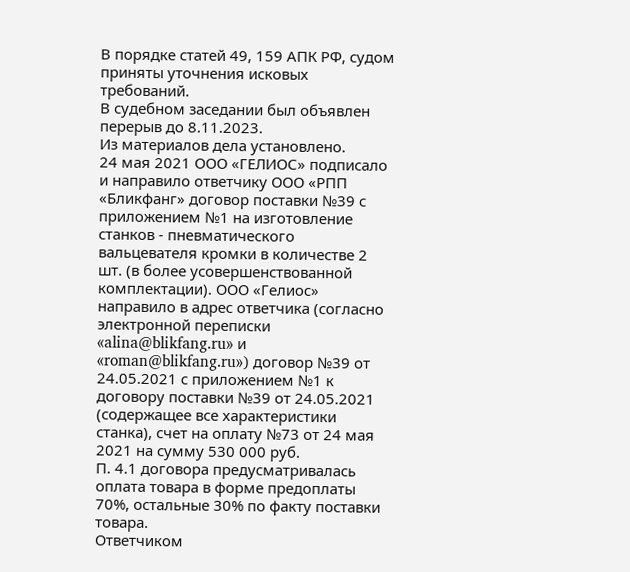В порядке статей 49, 159 АПК РФ, судом приняты уточнения исковых требований.
В судебном заседании был объявлен перерыв до 8.11.2023.
Из материалов дела установлено.
24 мая 2021 ООО «ГЕЛИОС» подписало и направило ответчику ООО «РПП «Бликфанг» договор поставки №39 с приложением №1 на изготовление станков - пневматического вальцевателя кромки в количестве 2 шт. (в более усовершенствованной комплектации). ООО «Гелиос» направило в адрес ответчика (согласно электронной переписки «alina@blikfang.ru» и «roman@blikfang.ru») договор №39 от 24.05.2021 с приложением №1 к договору поставки №39 от 24.05.2021 (содержащее все характеристики станка), счет на оплату №73 от 24 мая 2021 на сумму 530 000 руб.
П. 4.1 договора предусматривалась оплата товара в форме предоплаты 70%, остальные 30% по факту поставки товара.
Ответчиком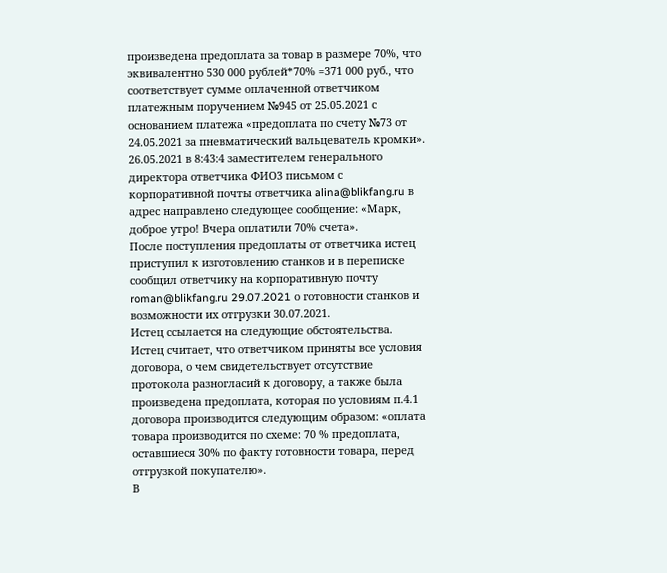произведена предоплата за товар в размере 70%, что эквивалентно 530 000 рублей*70% =371 000 руб., что соответствует сумме оплаченной ответчиком платежным поручением №945 от 25.05.2021 с основанием платежа «предоплата по счету №73 от 24.05.2021 за пневматический вальцеватель кромки».
26.05.2021 в 8:43:4 заместителем генерального директора ответчика ФИО3 письмом с корпоративной почты ответчика alina@blikfang.ru в адрес направлено следующее сообщение: «Марк, доброе утро! Вчера оплатили 70% счета».
После поступления предоплаты от ответчика истец приступил к изготовлению станков и в переписке сообщил ответчику на корпоративную почту roman@blikfang.ru 29.07.2021 о готовности станков и возможности их отгрузки 30.07.2021.
Истец ссылается на следующие обстоятельства.
Истец считает, что ответчиком приняты все условия договора, о чем свидетельствует отсутствие протокола разногласий к договору, а также была произведена предоплата, которая по условиям п.4.1 договора производится следующим образом: «оплата товара производится по схеме: 70 % предоплата, оставшиеся 30% по факту готовности товара, перед отгрузкой покупателю».
В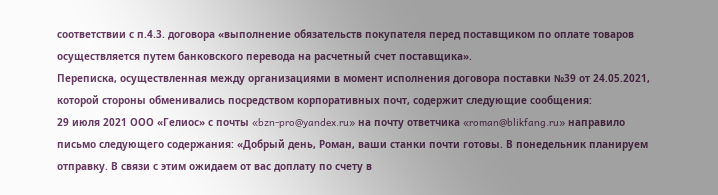соответствии с п.4.3. договора «выполнение обязательств покупателя перед поставщиком по оплате товаров осуществляется путем банковского перевода на расчетный счет поставщика».
Переписка, осуществленная между организациями в момент исполнения договора поставки №39 от 24.05.2021, которой стороны обменивались посредством корпоративных почт, содержит следующие сообщения:
29 июля 2021 ООО «Гелиос» с почты «bzn-pro@yandex.ru» на почту ответчика «roman@blikfang.ru» направило письмо следующего содержания: «Добрый день, Роман, ваши станки почти готовы. В понедельник планируем отправку. В связи с этим ожидаем от вас доплату по счету в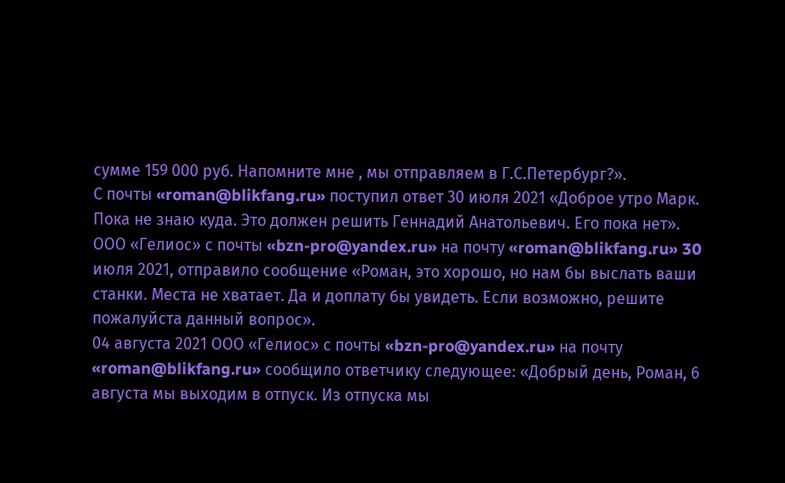сумме 159 000 руб. Напомните мне , мы отправляем в Г.С.Петербург?».
С почты «roman@blikfang.ru» поступил ответ 30 июля 2021 «Доброе утро Марк. Пока не знаю куда. Это должен решить Геннадий Анатольевич. Его пока нет».
ООО «Гелиос» с почты «bzn-pro@yandex.ru» на почту «roman@blikfang.ru» 30 июля 2021, отправило сообщение «Роман, это хорошо, но нам бы выслать ваши станки. Места не хватает. Да и доплату бы увидеть. Если возможно, решите пожалуйста данный вопрос».
04 августа 2021 ООО «Гелиос» с почты «bzn-pro@yandex.ru» на почту «roman@blikfang.ru» сообщило ответчику следующее: «Добрый день, Роман, 6 августа мы выходим в отпуск. Из отпуска мы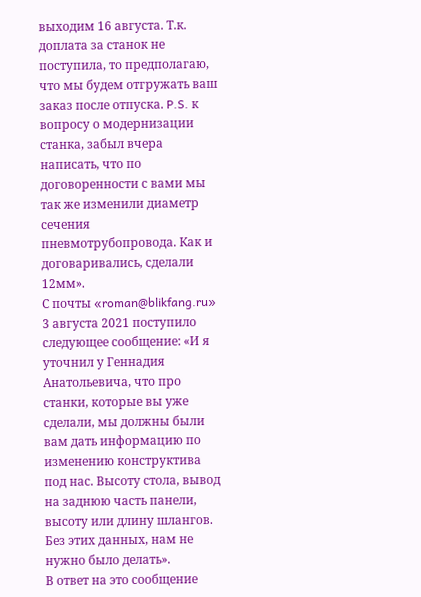выходим 16 августа. Т.к. доплата за станок не поступила, то предполагаю, что мы будем отгружать ваш заказ после отпуска. P.S. к вопросу о модернизации станка, забыл вчера написать, что по договоренности с вами мы так же изменили диаметр сечения пневмотрубопровода. Как и договаривались, сделали 12мм».
С почты «roman@blikfang.ru» 3 августа 2021 поступило следующее сообщение: «И я уточнил у Геннадия Анатольевича, что про станки, которые вы уже сделали, мы должны были вам дать информацию по изменению конструктива под нас. Высоту стола, вывод на заднюю часть панели, высоту или длину шлангов. Без этих данных, нам не нужно было делать».
В ответ на это сообщение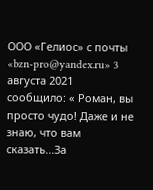ООО «Гелиос» с почты «bzn-pro@yandex.ru» 3 августа 2021 сообщило: « Роман, вы просто чудо! Даже и не знаю, что вам сказать...За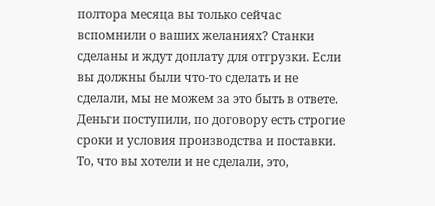полтора месяца вы только сейчас вспомнили о ваших желаниях? Станки сделаны и ждут доплату для отгрузки. Если вы должны были что-то сделать и не сделали, мы не можем за это быть в ответе. Деньги поступили, по договору есть строгие сроки и условия производства и поставки. То, что вы хотели и не сделали, это,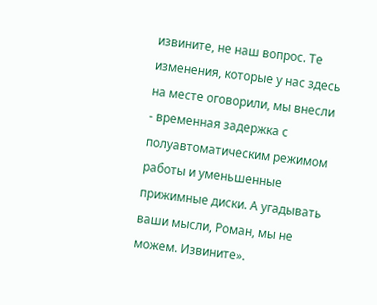извините, не наш вопрос. Те изменения, которые у нас здесь на месте оговорили, мы внесли - временная задержка с полуавтоматическим режимом работы и уменьшенные прижимные диски. А угадывать ваши мысли, Роман, мы не можем. Извините».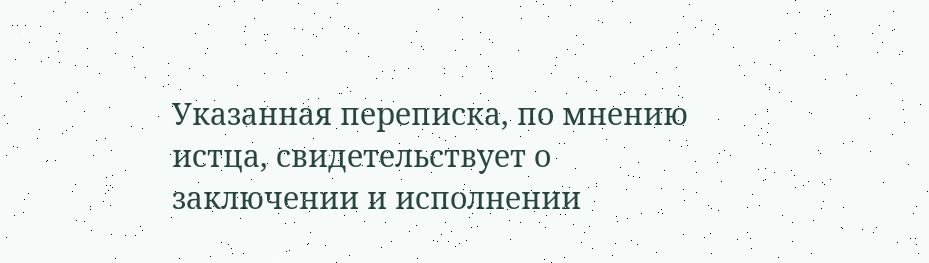Указанная переписка, по мнению истца, свидетельствует о заключении и исполнении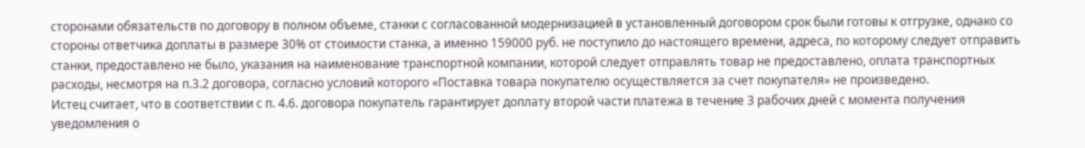сторонами обязательств по договору в полном объеме, станки с согласованной модернизацией в установленный договором срок были готовы к отгрузке, однако со стороны ответчика доплаты в размере 30% от стоимости станка, а именно 159000 руб. не поступило до настоящего времени, адреса, по которому следует отправить станки, предоставлено не было, указания на наименование транспортной компании, которой следует отправлять товар не предоставлено, оплата транспортных расходы, несмотря на п.3.2 договора, согласно условий которого «Поставка товара покупателю осуществляется за счет покупателя» не произведено.
Истец считает, что в соответствии с п. 4.6. договора покупатель гарантирует доплату второй части платежа в течение 3 рабочих дней с момента получения уведомления о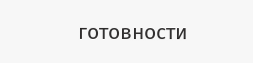готовности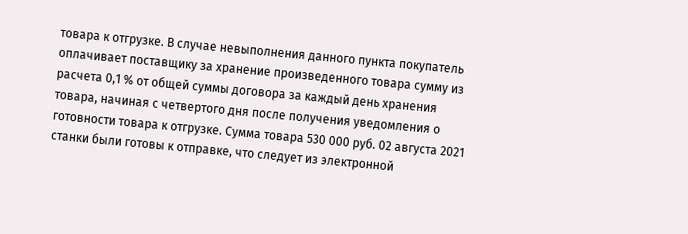товара к отгрузке. В случае невыполнения данного пункта покупатель оплачивает поставщику за хранение произведенного товара сумму из расчета 0,1 % от общей суммы договора за каждый день хранения товара, начиная с четвертого дня после получения уведомления о готовности товара к отгрузке. Сумма товара 530 000 руб. 02 августа 2021 станки были готовы к отправке, что следует из электронной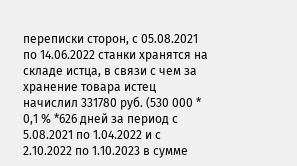переписки сторон, с 05.08.2021 по 14.06.2022 станки хранятся на складе истца, в связи с чем за хранение товара истец начислил 331780 руб. (530 000 * 0,1 % *626 дней за период с 5.08.2021 по 1.04.2022 и с 2.10.2022 по 1.10.2023 в сумме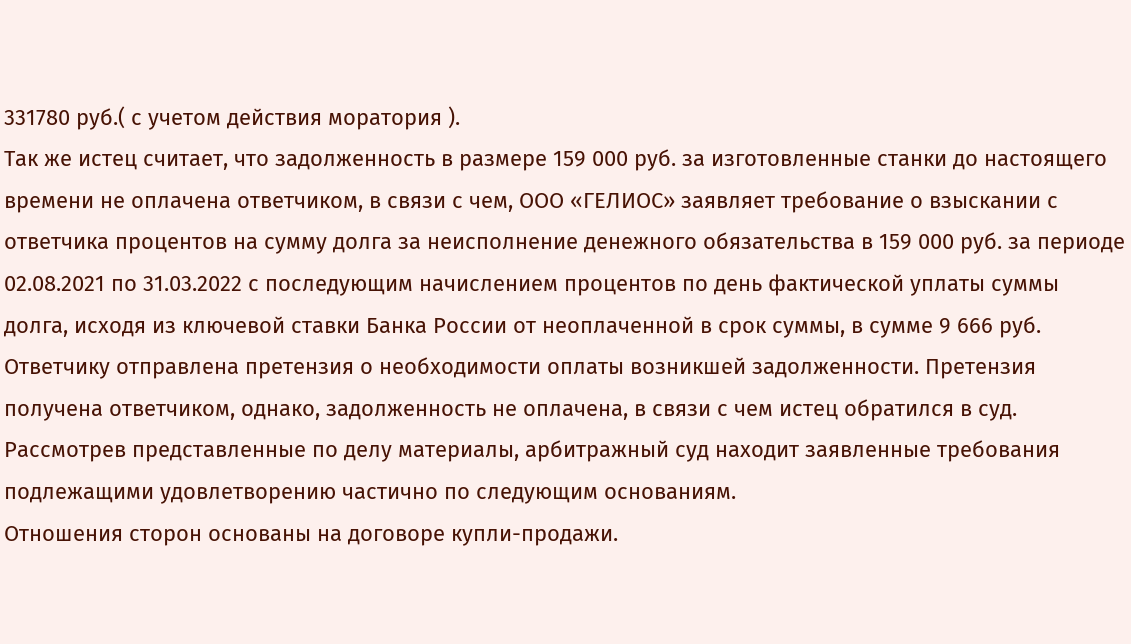331780 руб.( с учетом действия моратория ).
Так же истец считает, что задолженность в размере 159 000 руб. за изготовленные станки до настоящего времени не оплачена ответчиком, в связи с чем, ООО «ГЕЛИОС» заявляет требование о взыскании с ответчика процентов на сумму долга за неисполнение денежного обязательства в 159 000 руб. за периоде 02.08.2021 по 31.03.2022 с последующим начислением процентов по день фактической уплаты суммы долга, исходя из ключевой ставки Банка России от неоплаченной в срок суммы, в сумме 9 666 руб.
Ответчику отправлена претензия о необходимости оплаты возникшей задолженности. Претензия получена ответчиком, однако, задолженность не оплачена, в связи с чем истец обратился в суд.
Рассмотрев представленные по делу материалы, арбитражный суд находит заявленные требования подлежащими удовлетворению частично по следующим основаниям.
Отношения сторон основаны на договоре купли-продажи.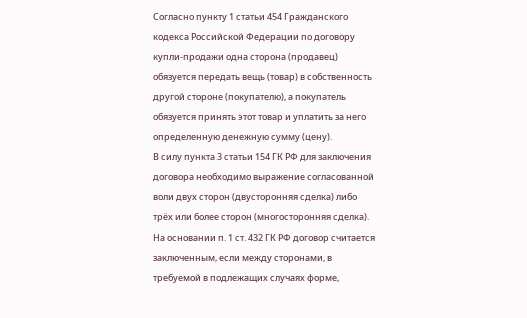Согласно пункту 1 статьи 454 Гражданского кодекса Российской Федерации по договору купли-продажи одна сторона (продавец) обязуется передать вещь (товар) в собственность другой стороне (покупателю), а покупатель обязуется принять этот товар и уплатить за него определенную денежную сумму (цену).
В силу пункта 3 статьи 154 ГК РФ для заключения договора необходимо выражение согласованной воли двух сторон (двусторонняя сделка) либо трёх или более сторон (многосторонняя сделка).
На основании п. 1 ст. 432 ГК РФ договор считается заключенным, если между сторонами, в требуемой в подлежащих случаях форме,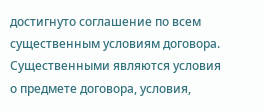достигнуто соглашение по всем существенным условиям договора.
Существенными являются условия о предмете договора, условия,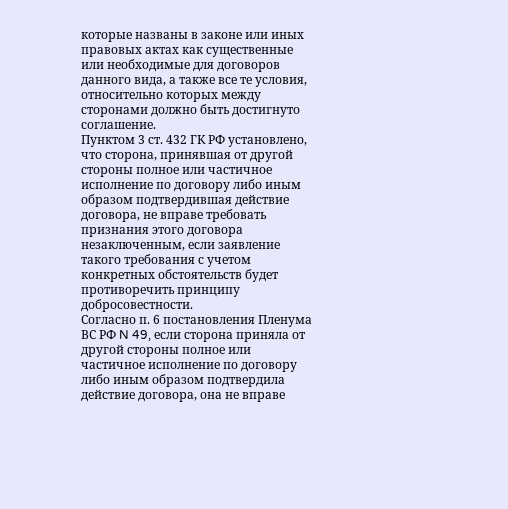которые названы в законе или иных правовых актах как существенные или необходимые для договоров данного вида, а также все те условия, относительно которых между сторонами должно быть достигнуто соглашение.
Пунктом 3 ст. 432 ГК РФ установлено, что сторона, принявшая от другой стороны полное или частичное исполнение по договору либо иным образом подтвердившая действие договора, не вправе требовать признания этого договора незаключенным, если заявление такого требования с учетом конкретных обстоятельств будет противоречить принципу добросовестности.
Согласно п. 6 постановления Пленума ВС РФ N 49, если сторона приняла от другой стороны полное или частичное исполнение по договору либо иным образом подтвердила действие договора, она не вправе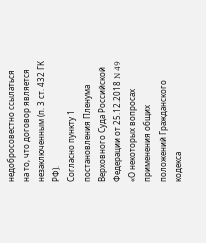недобросовестно ссылаться на то, что договор является незаключенным (п. 3 ст. 432 ГК РФ).
Согласно пункту 1 постановления Пленума Верховного Суда Российской Федерации от 25.12.2018 N 49 «О некоторых вопросах применения общих положений Гражданского кодекса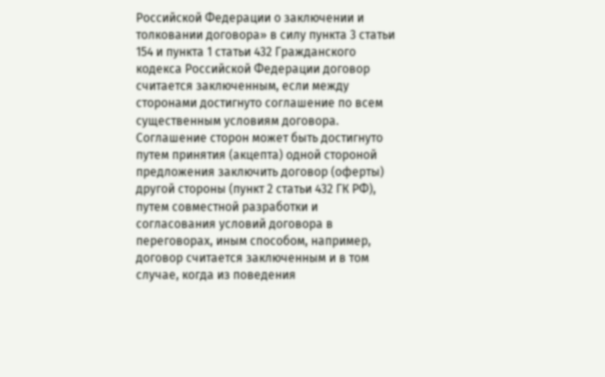Российской Федерации о заключении и толковании договора» в силу пункта 3 статьи 154 и пункта 1 статьи 432 Гражданского кодекса Российской Федерации договор считается заключенным, если между сторонами достигнуто соглашение по всем существенным условиям договора. Соглашение сторон может быть достигнуто путем принятия (акцепта) одной стороной предложения заключить договор (оферты) другой стороны (пункт 2 статьи 432 ГК РФ), путем совместной разработки и согласования условий договора в переговорах, иным способом, например, договор считается заключенным и в том случае, когда из поведения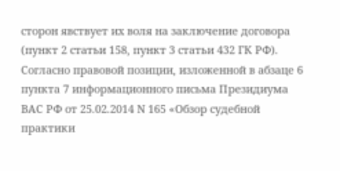сторон явствует их воля на заключение договора (пункт 2 статьи 158, пункт 3 статьи 432 ГК РФ).
Согласно правовой позиции, изложенной в абзаце 6 пункта 7 информационного письма Президиума ВАС РФ от 25.02.2014 N 165 «Обзор судебной практики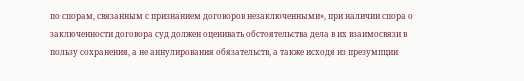по спорам, связанным с признанием договоров незаключенными», при наличии спора о заключенности договора суд должен оценивать обстоятельства дела в их взаимосвязи в пользу сохранения, а не аннулирования обязательств, а также исходя из презумпции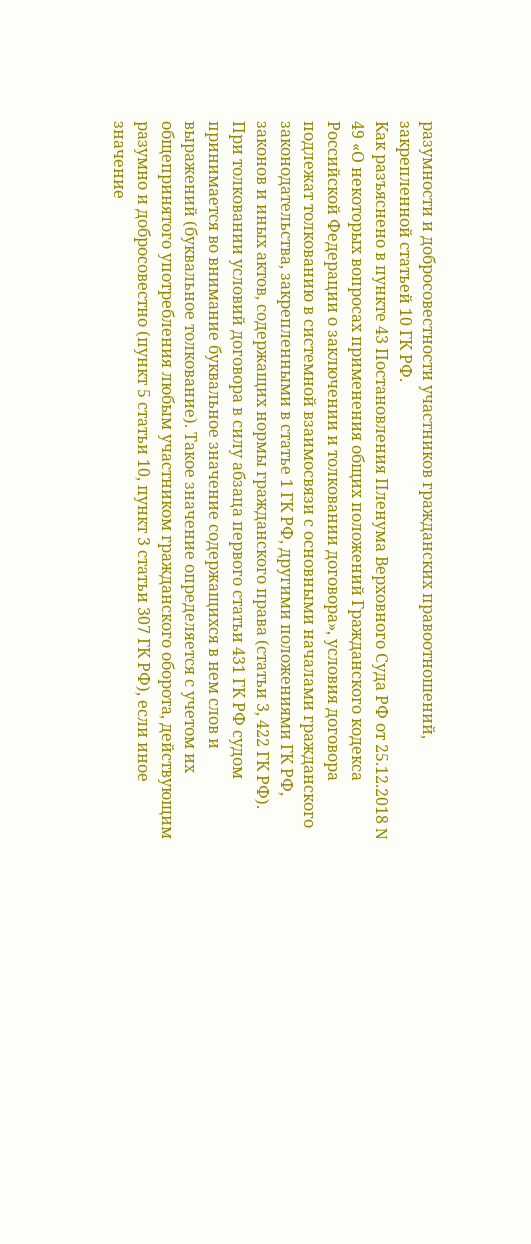разумности и добросовестности участников гражданских правоотношений, закрепленной статьей 10 ГК РФ.
Как разъяснено в пункте 43 Постановления Пленума Верховного Суда РФ от 25.12.2018 N 49 «О некоторых вопросах применения общих положений Гражданского кодекса Российской Федерации о заключении и толковании договора», условия договора подлежат толкованию в системной взаимосвязи с основными началами гражданского законодательства, закрепленными в статье 1 ГК РФ, другими положениями ГК РФ, законов и иных актов, содержащих нормы гражданского права (статьи 3, 422 ГК РФ).
При толковании условий договора в силу абзаца первого статьи 431 ГК РФ судом принимается во внимание буквальное значение содержащихся в нем слов и выражений (буквальное толкование). Такое значение определяется с учетом их общепринятого употребления любым участником гражданского оборота, действующим разумно и добросовестно (пункт 5 статьи 10, пункт 3 статьи 307 ГК РФ), если иное значение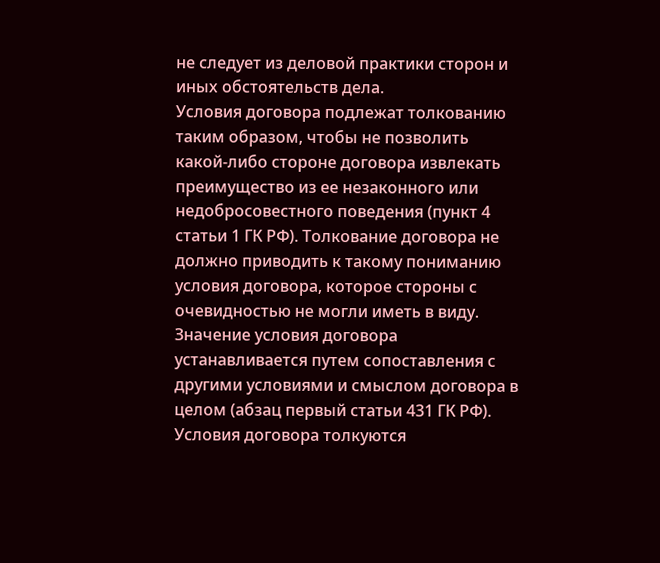не следует из деловой практики сторон и иных обстоятельств дела.
Условия договора подлежат толкованию таким образом, чтобы не позволить какой-либо стороне договора извлекать преимущество из ее незаконного или недобросовестного поведения (пункт 4 статьи 1 ГК РФ). Толкование договора не должно приводить к такому пониманию условия договора, которое стороны с очевидностью не могли иметь в виду.
Значение условия договора устанавливается путем сопоставления с другими условиями и смыслом договора в целом (абзац первый статьи 431 ГК РФ). Условия договора толкуются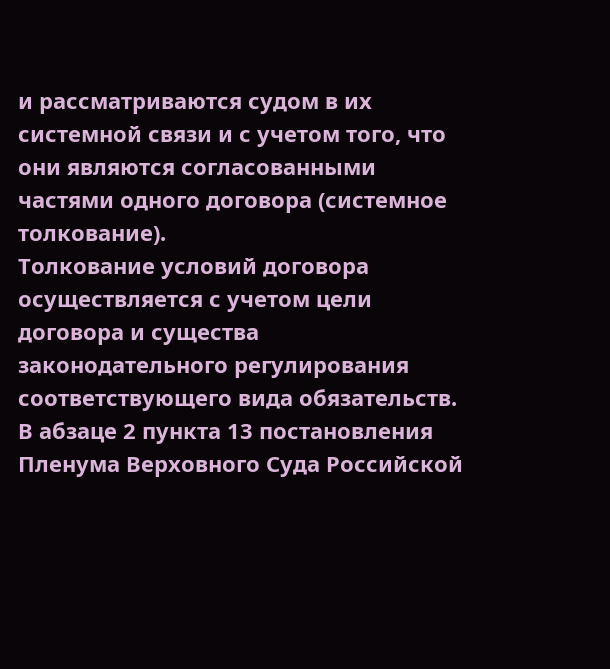и рассматриваются судом в их системной связи и с учетом того, что они являются согласованными частями одного договора (системное толкование).
Толкование условий договора осуществляется с учетом цели договора и существа законодательного регулирования соответствующего вида обязательств.
В абзаце 2 пункта 13 постановления Пленума Верховного Суда Российской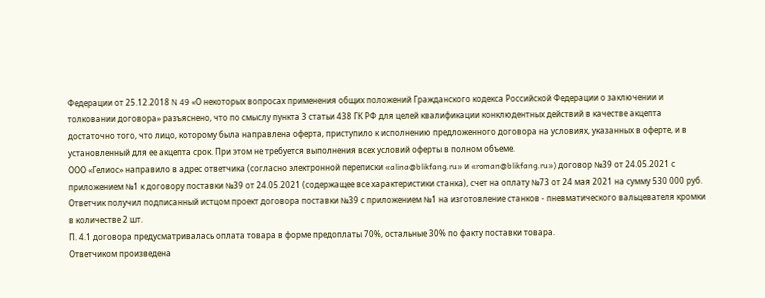Федерации от 25.12.2018 N 49 «О некоторых вопросах применения общих положений Гражданского кодекса Российской Федерации о заключении и толковании договора» разъяснено, что по смыслу пункта 3 статьи 438 ГК РФ для целей квалификации конклюдентных действий в качестве акцепта достаточно того, что лицо, которому была направлена оферта, приступило к исполнению предложенного договора на условиях, указанных в оферте, и в установленный для ее акцепта срок. При этом не требуется выполнения всех условий оферты в полном объеме.
ООО «Гелиос» направило в адрес ответчика (согласно электронной переписки «alina@blikfang.ru» и «roman@blikfang.ru») договор №39 от 24.05.2021 с приложением №1 к договору поставки №39 от 24.05.2021 (содержащее все характеристики станка), счет на оплату №73 от 24 мая 2021 на сумму 530 000 руб. Ответчик получил подписанный истцом проект договора поставки №39 с приложением №1 на изготовление станков - пневматического вальцевателя кромки в количестве 2 шт.
П. 4.1 договора предусматривалась оплата товара в форме предоплаты 70%, остальные 30% по факту поставки товара.
Ответчиком произведена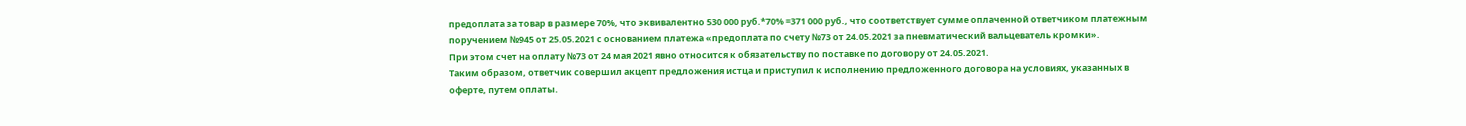предоплата за товар в размере 70%, что эквивалентно 530 000 руб.*70% =371 000 руб., что соответствует сумме оплаченной ответчиком платежным поручением №945 от 25.05.2021 с основанием платежа «предоплата по счету №73 от 24.05.2021 за пневматический вальцеватель кромки».
При этом счет на оплату №73 от 24 мая 2021 явно относится к обязательству по поставке по договору от 24.05.2021.
Таким образом, ответчик совершил акцепт предложения истца и приступил к исполнению предложенного договора на условиях, указанных в оферте, путем оплаты.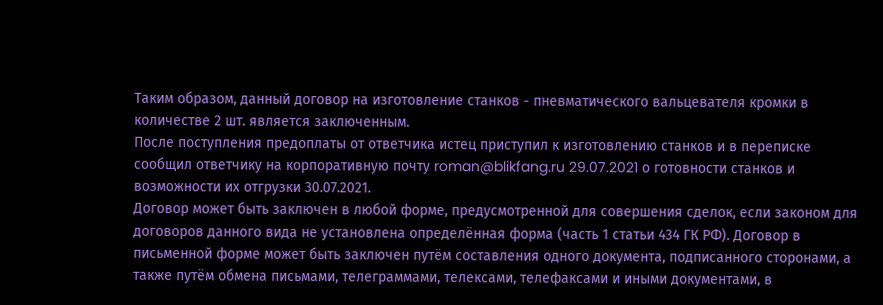Таким образом, данный договор на изготовление станков - пневматического вальцевателя кромки в количестве 2 шт. является заключенным.
После поступления предоплаты от ответчика истец приступил к изготовлению станков и в переписке сообщил ответчику на корпоративную почту roman@blikfang.ru 29.07.2021 о готовности станков и возможности их отгрузки 30.07.2021.
Договор может быть заключен в любой форме, предусмотренной для совершения сделок, если законом для договоров данного вида не установлена определённая форма (часть 1 статьи 434 ГК РФ). Договор в письменной форме может быть заключен путём составления одного документа, подписанного сторонами, а также путём обмена письмами, телеграммами, телексами, телефаксами и иными документами, в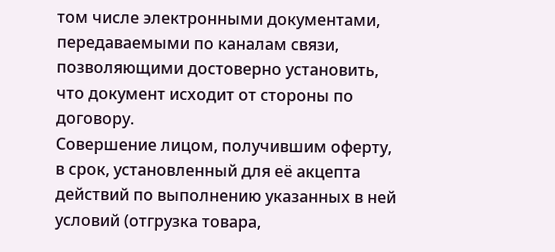том числе электронными документами, передаваемыми по каналам связи, позволяющими достоверно установить, что документ исходит от стороны по договору.
Совершение лицом, получившим оферту, в срок, установленный для её акцепта действий по выполнению указанных в ней условий (отгрузка товара,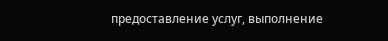предоставление услуг, выполнение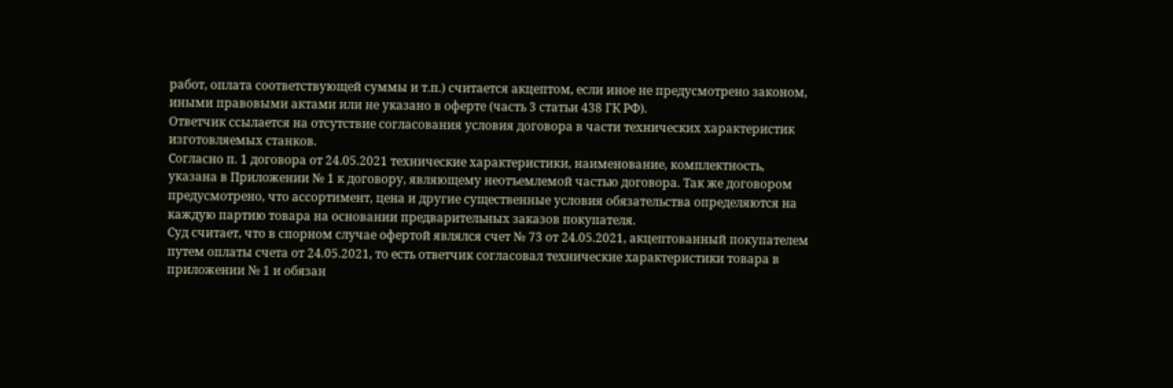работ, оплата соответствующей суммы и т.п.) считается акцептом, если иное не предусмотрено законом, иными правовыми актами или не указано в оферте (часть 3 статьи 438 ГК РФ).
Ответчик ссылается на отсутствие согласования условия договора в части технических характеристик изготовляемых станков.
Согласно п. 1 договора от 24.05.2021 технические характеристики, наименование, комплектность, указана в Приложении № 1 к договору, являющему неотъемлемой частью договора. Так же договором предусмотрено, что ассортимент, цена и другие существенные условия обязательства определяются на каждую партию товара на основании предварительных заказов покупателя.
Суд считает, что в спорном случае офертой являлся счет № 73 от 24.05.2021, акцептованный покупателем путем оплаты счета от 24.05.2021, то есть ответчик согласовал технические характеристики товара в приложении № 1 и обязан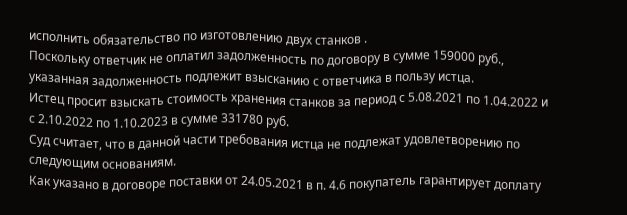исполнить обязательство по изготовлению двух станков .
Поскольку ответчик не оплатил задолженность по договору в сумме 159000 руб., указанная задолженность подлежит взысканию с ответчика в пользу истца.
Истец просит взыскать стоимость хранения станков за период с 5.08.2021 по 1.04.2022 и с 2.10.2022 по 1.10.2023 в сумме 331780 руб.
Суд считает, что в данной части требования истца не подлежат удовлетворению по следующим основаниям.
Как указано в договоре поставки от 24.05.2021 в п. 4.6 покупатель гарантирует доплату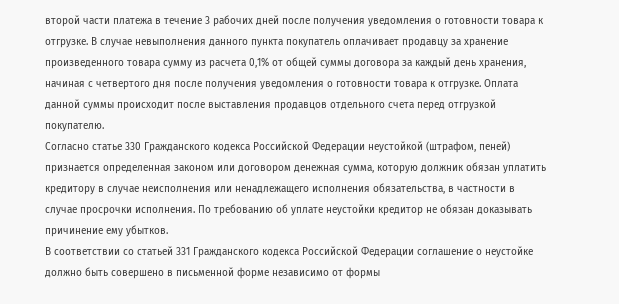второй части платежа в течение 3 рабочих дней после получения уведомления о готовности товара к отгрузке. В случае невыполнения данного пункта покупатель оплачивает продавцу за хранение произведенного товара сумму из расчета 0,1% от общей суммы договора за каждый день хранения, начиная с четвертого дня после получения уведомления о готовности товара к отгрузке. Оплата данной суммы происходит после выставления продавцов отдельного счета перед отгрузкой покупателю.
Согласно статье 330 Гражданского кодекса Российской Федерации неустойкой (штрафом, пеней) признается определенная законом или договором денежная сумма, которую должник обязан уплатить кредитору в случае неисполнения или ненадлежащего исполнения обязательства, в частности в случае просрочки исполнения. По требованию об уплате неустойки кредитор не обязан доказывать причинение ему убытков.
В соответствии со статьей 331 Гражданского кодекса Российской Федерации соглашение о неустойке должно быть совершено в письменной форме независимо от формы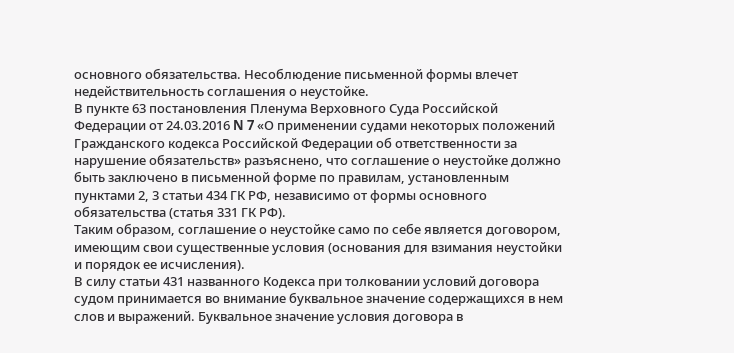основного обязательства. Несоблюдение письменной формы влечет недействительность соглашения о неустойке.
В пункте 63 постановления Пленума Верховного Суда Российской Федерации от 24.03.2016 N 7 «О применении судами некоторых положений Гражданского кодекса Российской Федерации об ответственности за нарушение обязательств» разъяснено, что соглашение о неустойке должно быть заключено в письменной форме по правилам, установленным пунктами 2, 3 статьи 434 ГК РФ, независимо от формы основного обязательства (статья 331 ГК РФ).
Таким образом, соглашение о неустойке само по себе является договором, имеющим свои существенные условия (основания для взимания неустойки и порядок ее исчисления).
В силу статьи 431 названного Кодекса при толковании условий договора судом принимается во внимание буквальное значение содержащихся в нем слов и выражений. Буквальное значение условия договора в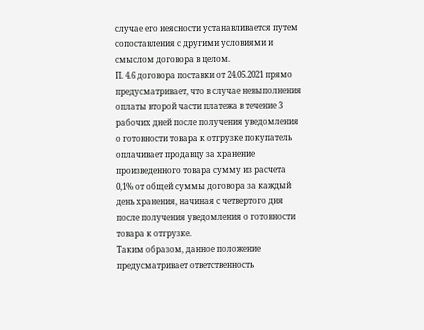случае его неясности устанавливается путем сопоставления с другими условиями и смыслом договора в целом.
П. 4.6 договора поставки от 24.05.2021 прямо предусматривает, что в случае невыполнения оплаты второй части платежа в течение 3 рабочих дней после получения уведомления о готовности товара к отгрузке покупатель оплачивает продавцу за хранение произведенного товара сумму из расчета 0,1% от общей суммы договора за каждый день хранения, начиная с четвертого дня после получения уведомления о готовности товара к отгрузке.
Таким образом, данное положение предусматривает ответственность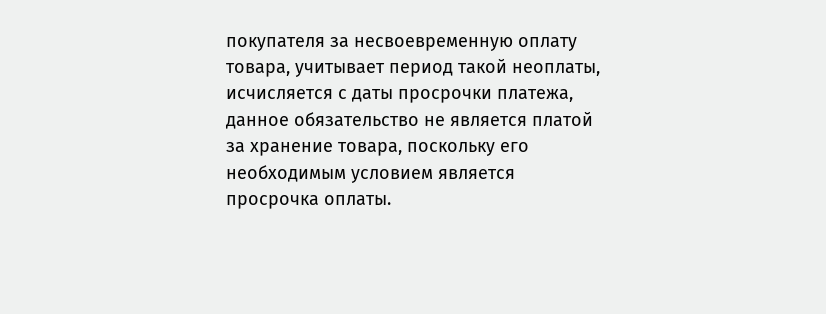покупателя за несвоевременную оплату товара, учитывает период такой неоплаты, исчисляется с даты просрочки платежа, данное обязательство не является платой за хранение товара, поскольку его необходимым условием является просрочка оплаты.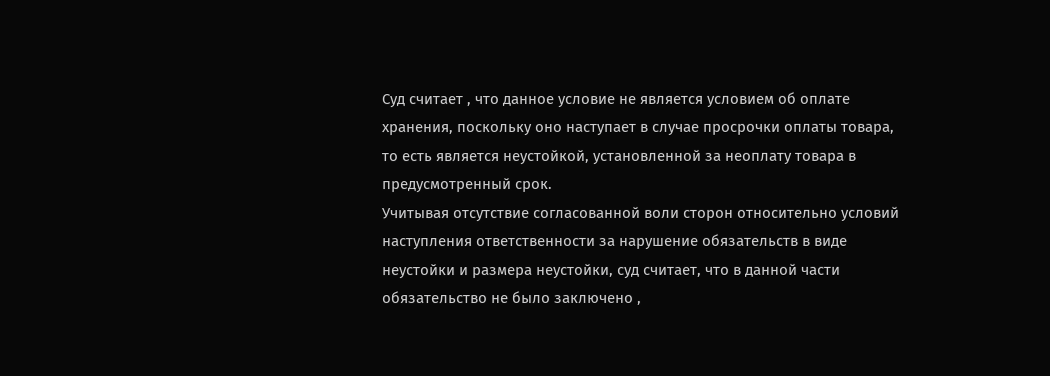Суд считает , что данное условие не является условием об оплате хранения, поскольку оно наступает в случае просрочки оплаты товара, то есть является неустойкой, установленной за неоплату товара в предусмотренный срок.
Учитывая отсутствие согласованной воли сторон относительно условий наступления ответственности за нарушение обязательств в виде неустойки и размера неустойки, суд считает, что в данной части обязательство не было заключено ,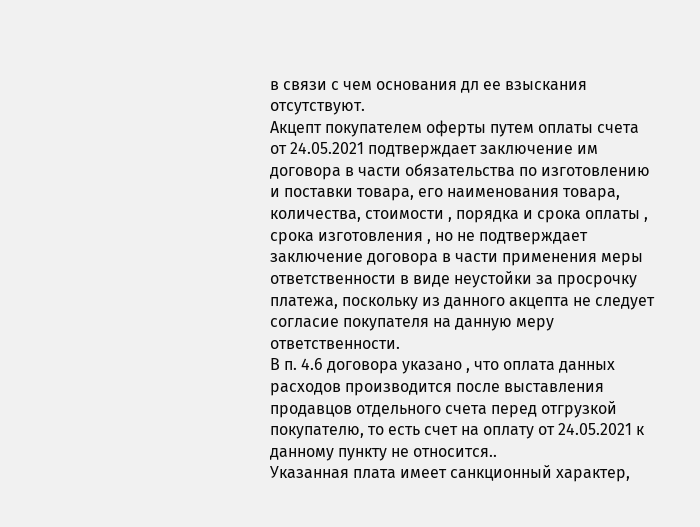в связи с чем основания дл ее взыскания отсутствуют.
Акцепт покупателем оферты путем оплаты счета от 24.05.2021 подтверждает заключение им договора в части обязательства по изготовлению и поставки товара, его наименования товара, количества, стоимости , порядка и срока оплаты , срока изготовления , но не подтверждает заключение договора в части применения меры ответственности в виде неустойки за просрочку платежа, поскольку из данного акцепта не следует согласие покупателя на данную меру ответственности.
В п. 4.6 договора указано , что оплата данных расходов производится после выставления продавцов отдельного счета перед отгрузкой покупателю, то есть счет на оплату от 24.05.2021 к данному пункту не относится..
Указанная плата имеет санкционный характер,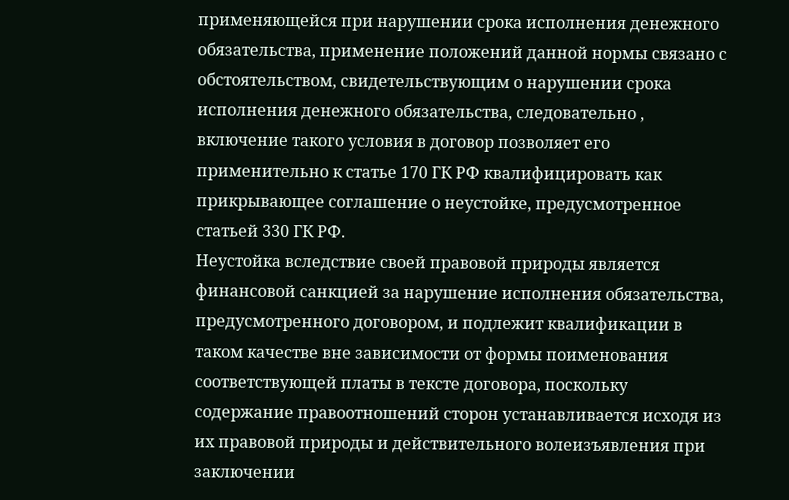применяющейся при нарушении срока исполнения денежного обязательства, применение положений данной нормы связано с обстоятельством, свидетельствующим о нарушении срока исполнения денежного обязательства, следовательно , включение такого условия в договор позволяет его применительно к статье 170 ГК РФ квалифицировать как прикрывающее соглашение о неустойке, предусмотренное статьей 330 ГК РФ.
Неустойка вследствие своей правовой природы является финансовой санкцией за нарушение исполнения обязательства, предусмотренного договором, и подлежит квалификации в таком качестве вне зависимости от формы поименования соответствующей платы в тексте договора, поскольку содержание правоотношений сторон устанавливается исходя из их правовой природы и действительного волеизъявления при заключении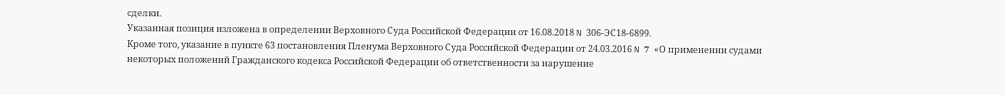сделки.
Указанная позиция изложена в определении Верховного Суда Российской Федерации от 16.08.2018 N 306-ЭС18-6899.
Кроме того, указание в пункте 63 постановления Пленума Верховного Суда Российской Федерации от 24.03.2016 N 7 «О применении судами некоторых положений Гражданского кодекса Российской Федерации об ответственности за нарушение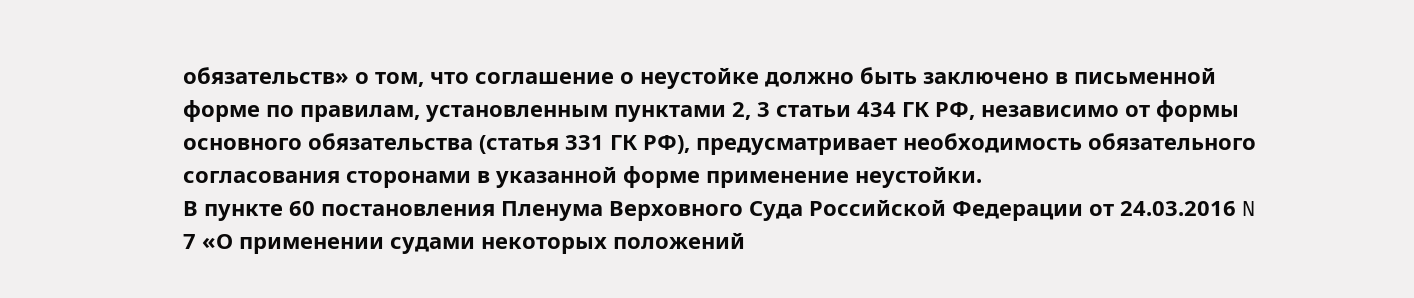обязательств» о том, что соглашение о неустойке должно быть заключено в письменной форме по правилам, установленным пунктами 2, 3 статьи 434 ГК РФ, независимо от формы основного обязательства (статья 331 ГК РФ), предусматривает необходимость обязательного согласования сторонами в указанной форме применение неустойки.
В пункте 60 постановления Пленума Верховного Суда Российской Федерации от 24.03.2016 N 7 «О применении судами некоторых положений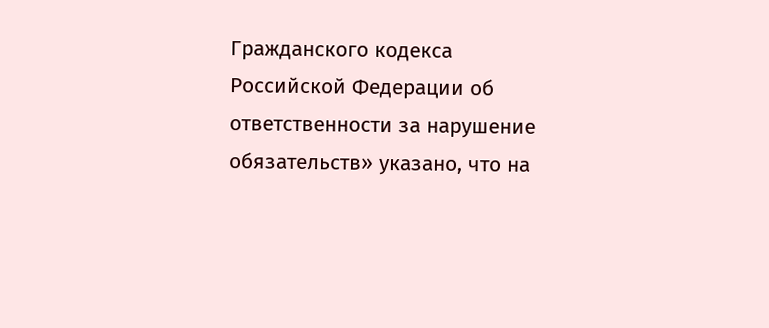Гражданского кодекса Российской Федерации об ответственности за нарушение обязательств» указано, что на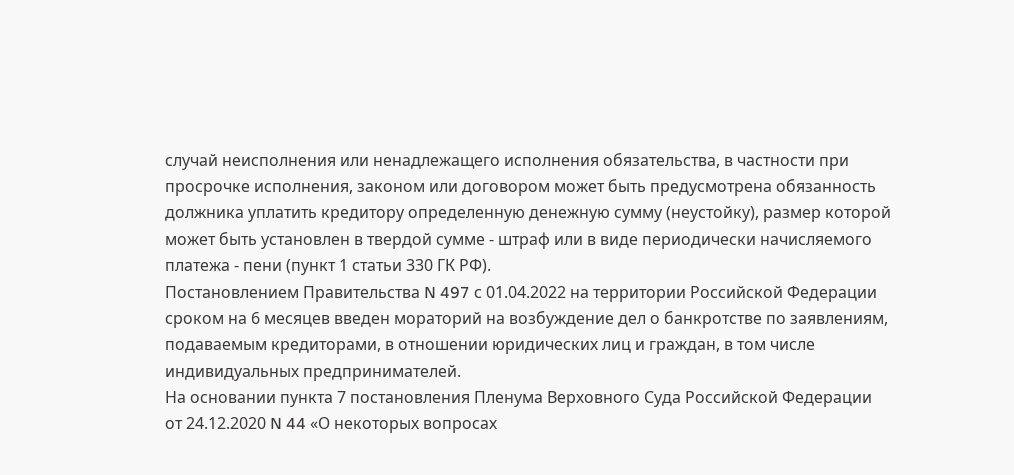случай неисполнения или ненадлежащего исполнения обязательства, в частности при просрочке исполнения, законом или договором может быть предусмотрена обязанность должника уплатить кредитору определенную денежную сумму (неустойку), размер которой может быть установлен в твердой сумме - штраф или в виде периодически начисляемого платежа - пени (пункт 1 статьи 330 ГК РФ).
Постановлением Правительства N 497 с 01.04.2022 на территории Российской Федерации сроком на 6 месяцев введен мораторий на возбуждение дел о банкротстве по заявлениям, подаваемым кредиторами, в отношении юридических лиц и граждан, в том числе индивидуальных предпринимателей.
На основании пункта 7 постановления Пленума Верховного Суда Российской Федерации от 24.12.2020 N 44 «О некоторых вопросах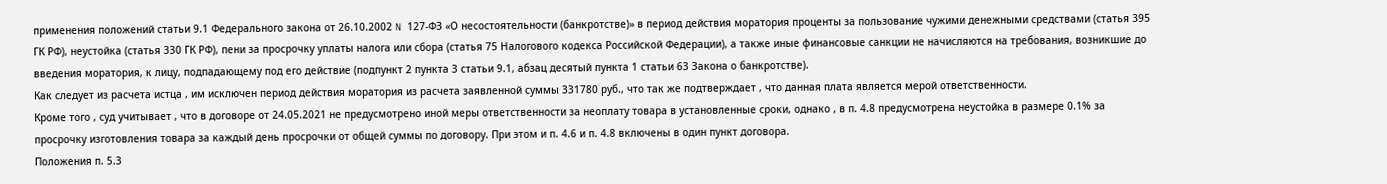применения положений статьи 9.1 Федерального закона от 26.10.2002 N 127-ФЗ «О несостоятельности (банкротстве)» в период действия моратория проценты за пользование чужими денежными средствами (статья 395 ГК РФ), неустойка (статья 330 ГК РФ), пени за просрочку уплаты налога или сбора (статья 75 Налогового кодекса Российской Федерации), а также иные финансовые санкции не начисляются на требования, возникшие до введения моратория, к лицу, подпадающему под его действие (подпункт 2 пункта 3 статьи 9.1, абзац десятый пункта 1 статьи 63 Закона о банкротстве).
Как следует из расчета истца , им исключен период действия моратория из расчета заявленной суммы 331780 руб., что так же подтверждает , что данная плата является мерой ответственности.
Кроме того , суд учитывает , что в договоре от 24.05.2021 не предусмотрено иной меры ответственности за неоплату товара в установленные сроки, однако , в п. 4.8 предусмотрена неустойка в размере 0.1% за просрочку изготовления товара за каждый день просрочки от общей суммы по договору. При этом и п. 4.6 и п. 4.8 включены в один пункт договора.
Положения п. 5.3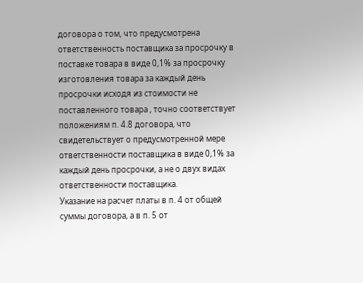договора о том, что предусмотрена ответственность поставщика за просрочку в поставке товара в виде 0,1% за просрочку изготовления товара за каждый день просрочки исходя из стоимости не поставленного товара , точно соответствует положениям п. 4.8 договора, что свидетельствует о предусмотренной мере ответственности поставщика в виде 0,1% за каждый день просрочки, а не о двух видах ответственности поставщика.
Указание на расчет платы в п. 4 от общей суммы договора, а в п. 5 от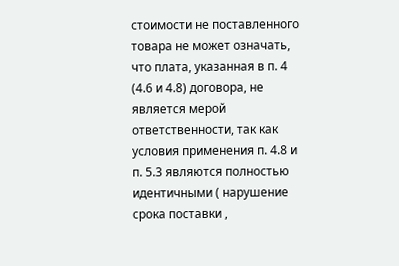стоимости не поставленного товара не может означать, что плата, указанная в п. 4 (4.6 и 4.8) договора, не является мерой ответственности, так как условия применения п. 4.8 и п. 5.3 являются полностью идентичными ( нарушение срока поставки ,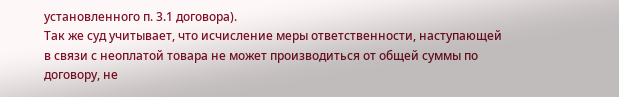установленного п. 3.1 договора).
Так же суд учитывает, что исчисление меры ответственности, наступающей в связи с неоплатой товара не может производиться от общей суммы по договору, не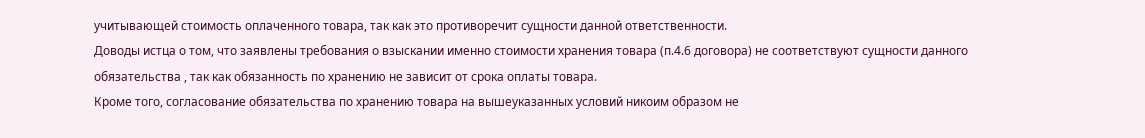учитывающей стоимость оплаченного товара, так как это противоречит сущности данной ответственности.
Доводы истца о том, что заявлены требования о взыскании именно стоимости хранения товара (п.4.6 договора) не соответствуют сущности данного обязательства , так как обязанность по хранению не зависит от срока оплаты товара.
Кроме того, согласование обязательства по хранению товара на вышеуказанных условий никоим образом не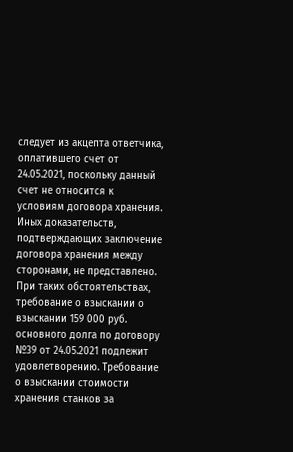следует из акцепта ответчика, оплатившего счет от 24.05.2021, поскольку данный счет не относится к условиям договора хранения. Иных доказательств, подтверждающих заключение договора хранения между сторонами, не представлено.
При таких обстоятельствах, требование о взыскании о взыскании 159 000 руб. основного долга по договору №39 от 24.05.2021 подлежит удовлетворению. Требование о взыскании стоимости хранения станков за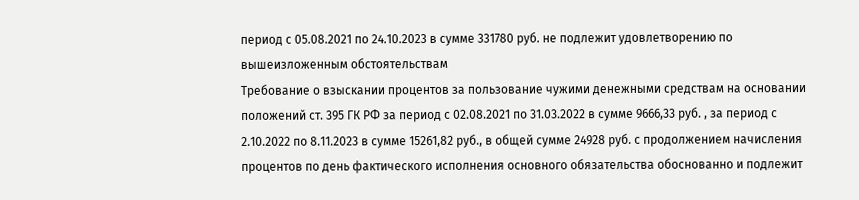период с 05.08.2021 по 24.10.2023 в сумме 331780 руб. не подлежит удовлетворению по вышеизложенным обстоятельствам
Требование о взыскании процентов за пользование чужими денежными средствам на основании положений ст. 395 ГК РФ за период с 02.08.2021 по 31.03.2022 в сумме 9666,33 руб. , за период с 2.10.2022 по 8.11.2023 в сумме 15261,82 руб., в общей сумме 24928 руб. с продолжением начисления процентов по день фактического исполнения основного обязательства обоснованно и подлежит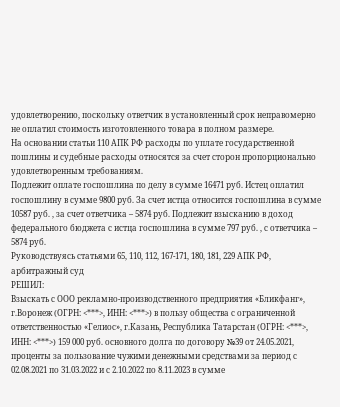удовлетворению, поскольку ответчик в установленный срок неправомерно не оплатил стоимость изготовленного товара в полном размере.
На основании статьи 110 АПК РФ расходы по уплате государственной пошлины и судебные расходы относятся за счет сторон пропорционально удовлетворенным требованиям.
Подлежит оплате госпошлина по делу в сумме 16471 руб. Истец оплатил госпошлину в сумме 9800 руб. За счет истца относится госпошлина в сумме 10587 руб. , за счет ответчика – 5874 руб. Подлежит взысканию в доход федерального бюджета с истца госпошлина в сумме 797 руб. , с ответчика – 5874 руб.
Руководствуясь статьями 65, 110, 112, 167-171, 180, 181, 229 АПК РФ, арбитражный суд
РЕШИЛ:
Взыскать с ООО рекламно-производственного предприятия «Бликфанг», г.Воронеж (ОГРН: <***>, ИНН: <***>) в пользу общества с ограниченной ответственностью «Гелиос», г.Казань, Республика Татарстан (ОГРН: <***>, ИНН: <***>) 159 000 руб. основного долга по договору №39 от 24.05.2021, проценты за пользование чужими денежными средствами за период с 02.08.2021 по 31.03.2022 и с 2.10.2022 по 8.11.2023 в сумме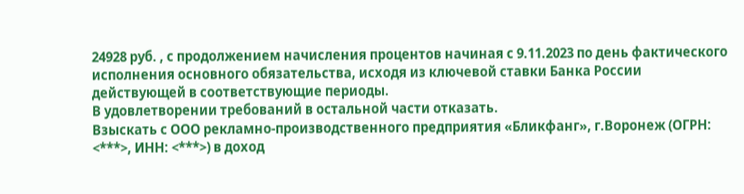24928 руб. , с продолжением начисления процентов начиная с 9.11.2023 по день фактического исполнения основного обязательства, исходя из ключевой ставки Банка России действующей в соответствующие периоды.
В удовлетворении требований в остальной части отказать.
Взыскать с ООО рекламно-производственного предприятия «Бликфанг», г.Воронеж (ОГРН: <***>, ИНН: <***>) в доход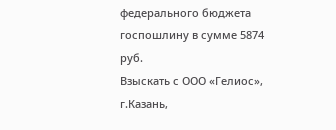федерального бюджета госпошлину в сумме 5874 руб.
Взыскать с ООО «Гелиос», г.Казань,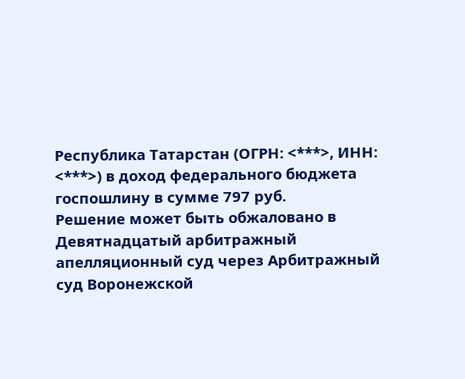Республика Татарстан (ОГРН: <***>, ИНН: <***>) в доход федерального бюджета госпошлину в сумме 797 руб.
Решение может быть обжаловано в Девятнадцатый арбитражный апелляционный суд через Арбитражный суд Воронежской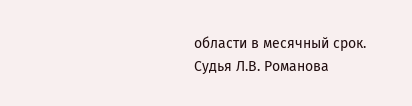области в месячный срок.
Судья Л.В. Романова